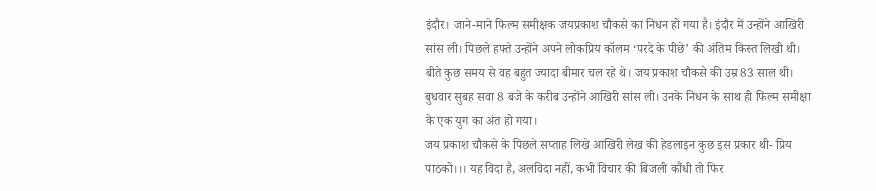इंदौर। जाने-माने फिल्म समीक्षक जयप्रकाश चौकसे का निधन हो गया है। इंदौर में उन्होंने आखिरी सांस ली। पिछले हफ्ते उन्होंने अपने लोकप्रिय कॉलम ‘परदे के पीछे’ की अंतिम किस्त लिखी थी। बीते कुछ समय से वह बहुत ज्यादा बीमार चल रहे थे। जय प्रकाश चौकसे की उम्र 83 साल थी। बुधवार सुबह सवा 8 बजे के करीब उन्होंने आखिरी सांस ली। उनके निधन के साथ ही फिल्म समीक्षा के एक युग का अंत हो गया।
जय प्रकाश चौकसे के पिछले सप्ताह लिखे आखिरी लेख की हेडलाइन कुछ इस प्रकार थी- प्रिय पाठको।।। यह विदा है, अलविदा नहीं, कभी विचार की बिजली कौंधी तो फिर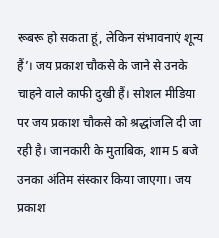रूबरू हो सकता हूं, लेकिन संभावनाएं शून्य हैं’। जय प्रकाश चौकसे के जाने से उनके चाहने वाले काफी दुखी हैं। सोशल मीडिया पर जय प्रकाश चौकसे को श्रद्धांजलि दी जा रही है। जानकारी के मुताबिक, शाम 5 बजे उनका अंतिम संस्कार किया जाएगा। जय प्रकाश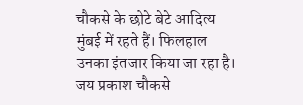चौकसे के छोटे बेटे आदित्य मुंबई में रहते हैं। फिलहाल उनका इंतजार किया जा रहा है। जय प्रकाश चौकसे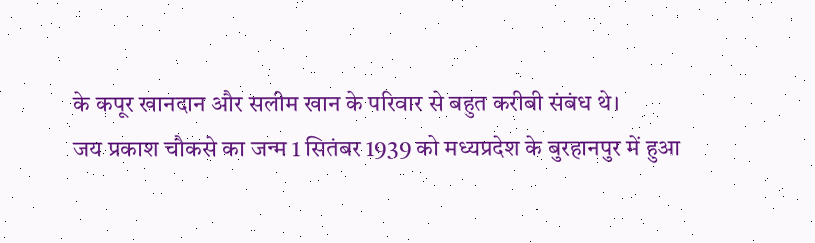के कपूर खानदान और सलीम खान के परिवार से बहुत करीबी संबंध थे।
जय प्रकाश चौकसे का जन्म 1 सितंबर 1939 को मध्यप्रदेश के बुरहानपुर में हुआ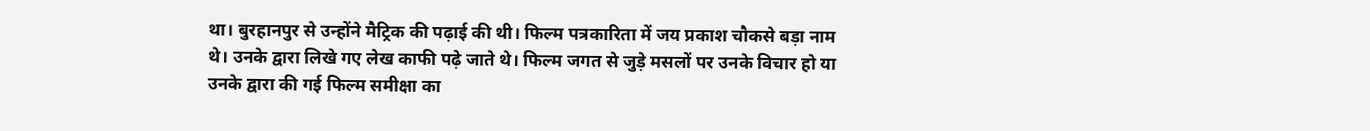था। बुरहानपुर से उन्होंने मैट्रिक की पढ़ाई की थी। फिल्म पत्रकारिता में जय प्रकाश चौकसे बड़ा नाम थे। उनके द्वारा लिखे गए लेख काफी पढ़े जाते थे। फिल्म जगत से जुड़े मसलों पर उनके विचार हो या उनके द्वारा की गई फिल्म समीक्षा का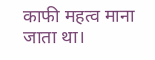काफी महत्व माना जाता था।